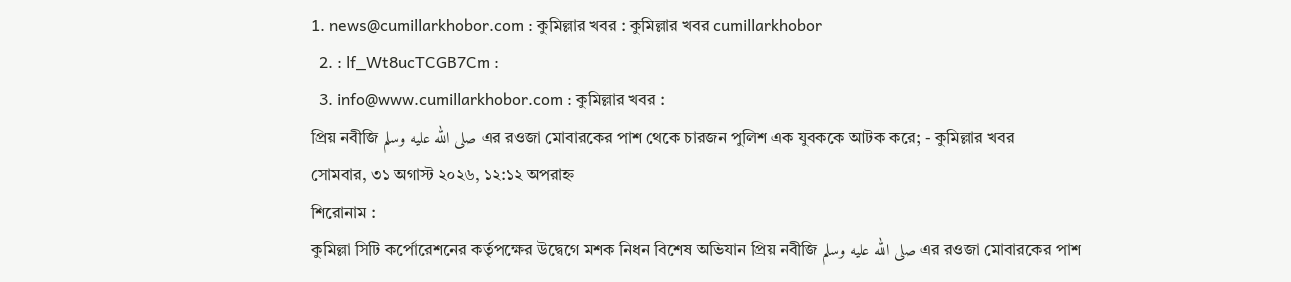1. news@cumillarkhobor.com : কুমিল্লার খবর : কুমিল্লার খবর cumillarkhobor
  2. : lf_Wt8ucTCGB7Cm :
  3. info@www.cumillarkhobor.com : কুমিল্লার খবর :
প্রিয় নবীজি صلى الله عليه وسلم এর রওজা মোবারকের পাশ থেকে চারজন পুলিশ এক যুবককে আটক করে; - কুমিল্লার খবর
সোমবার, ৩১ অগাস্ট ২০২৬, ১২:১২ অপরাহ্ন
শিরোনাম :
কুমিল্লা সিটি কর্পোরেশনের কর্তৃপক্ষের উদ্বেগে মশক নিধন বিশেষ অভিযান প্রিয় নবীজি صلى الله عليه وسلم এর রওজা মোবারকের পাশ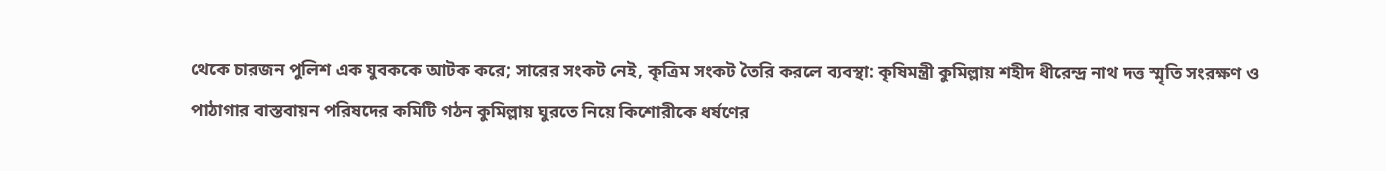থেকে চারজন পুলিশ এক যুবককে আটক করে; সারের সংকট নেই, কৃত্রিম সংকট তৈরি করলে ব্যবস্থা: কৃষিমন্ত্রী কুমিল্লায় শহীদ ধীরেন্দ্র নাথ দত্ত স্মৃতি সংরক্ষণ ও পাঠাগার বাস্তবায়ন পরিষদের কমিটি গঠন কুমিল্লায় ঘুরতে নিয়ে কিশোরীকে ধর্ষণের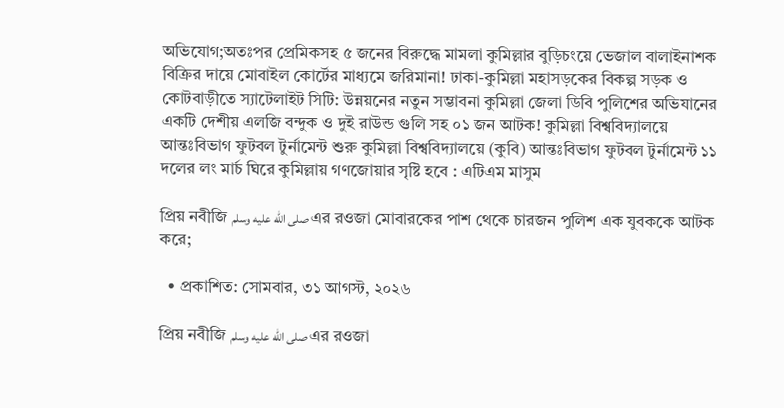অভিযোগ;অতঃপর প্রেমিকসহ ৫ জনের বিরুদ্ধে মামলা কুমিল্লার বুড়িচংয়ে ভেজাল বালাইনাশক বিক্রির দায়ে মোবাইল কোর্টের মাধ্যমে জরিমানা! ঢাকা-কুমিল্লা মহাসড়কের বিকল্প সড়ক ও কোটবাড়ীতে স্যাটেলাইট সিটি: উন্নয়নের নতুন সম্ভাবনা কুমিল্লা জেলা ডিবি পুলিশের অভিযানের একটি দেশীয় এলজি বন্দুক ও দুই রাউন্ড গুলি সহ ০১ জন আটক! কুমিল্লা বিশ্ববিদ্যালয়ে আন্তঃবিভাগ ফুটবল টুর্নামেন্ট শুরু কুমিল্লা বিশ্ববিদ্যালয়ে (কুবি) আন্তঃবিভাগ ফুটবল টুর্নামেন্ট ১১ দলের লং মার্চ ঘিরে কুমিল্লায় গণজোয়ার সৃষ্টি হবে : এটিএম মাসুম

প্রিয় নবীজি صلى الله عليه وسلم এর রওজা মোবারকের পাশ থেকে চারজন পুলিশ এক যুবককে আটক করে;

  • প্রকাশিত: সোমবার, ৩১ আগস্ট, ২০২৬

প্রিয় নবীজি صلى الله عليه وسلم এর রওজা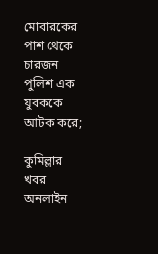মোবারকের পাশ থেকে চারজন পুলিশ এক যুবককে আটক করে;

কুমিল্লার খবর অনলাইন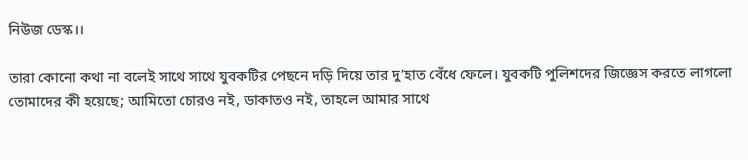নিউজ ডেস্ক।।

তারা কোনো কথা না বলেই সাথে সাথে যুবকটির পেছনে দড়ি দিয়ে তার দু’হাত বেঁধে ফেলে। যুবকটি পুলিশদের জিজ্ঞেস করতে লাগলো তোমাদের কী হয়েছে; আমিতো চোরও নই, ডাকাতও নই, তাহলে আমার সাথে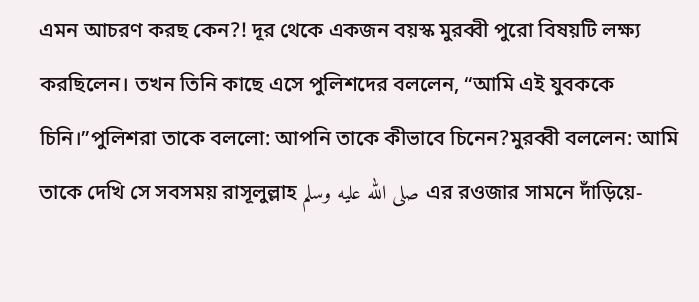এমন আচরণ করছ কেন?! দূর থেকে একজন বয়স্ক মুরব্বী পুরো বিষয়টি লক্ষ্য করছিলেন। তখন তিনি কাছে এসে পুলিশদের বললেন, “আমি এই যুবককে চিনি।”পুলিশরা তাকে বললো: আপনি তাকে কীভাবে চিনেন?মুরব্বী বললেন: আমি তাকে দেখি সে সবসময় রাসূলুল্লাহ صلى الله عليه وسلم এর রওজার সামনে দাঁড়িয়ে-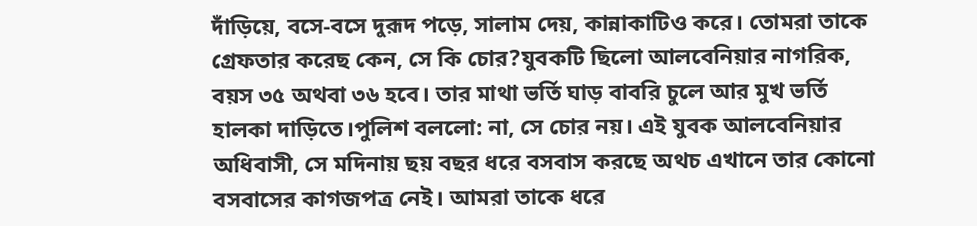দাঁড়িয়ে, বসে-বসে দুরূদ পড়ে, সালাম দেয়, কান্নাকাটিও করে। তোমরা তাকে গ্রেফতার করেছ কেন, সে কি চোর?যুবকটি ছিলো আলবেনিয়ার নাগরিক, বয়স ৩৫ অথবা ৩৬ হবে। তার মাথা ভর্তি ঘাড় বাবরি চুলে আর মুখ ভর্তি হালকা দাড়িতে।পুলিশ বললো: না, সে চোর নয়। এই যুবক আলবেনিয়ার অধিবাসী, সে মদিনায় ছয় বছর ধরে বসবাস করছে অথচ এখানে তার কোনো বসবাসের কাগজপত্র নেই। আমরা তাকে ধরে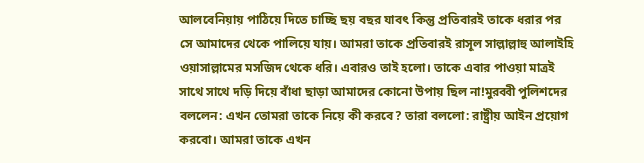আলবেনিয়ায় পাঠিয়ে দিতে চাচ্ছি ছয় বছর যাবৎ কিন্তু প্রতিবারই তাকে ধরার পর সে আমাদের থেকে পালিয়ে যায়। আমরা তাকে প্রতিবারই রাসূল সাল্লাল্লাহু আলাইহি ওয়াসাল্লামের মসজিদ থেকে ধরি। এবারও তাই হলো। তাকে এবার পাওয়া মাত্রই সাথে সাথে দড়ি দিয়ে বাঁধা ছাড়া আমাদের কোনো উপায় ছিল না!মুরব্বী পুলিশদের বললেন: এখন তোমরা তাকে নিয়ে কী করবে? তারা বললো: রাষ্ট্রীয় আইন প্রয়োগ করবো। আমরা তাকে এখন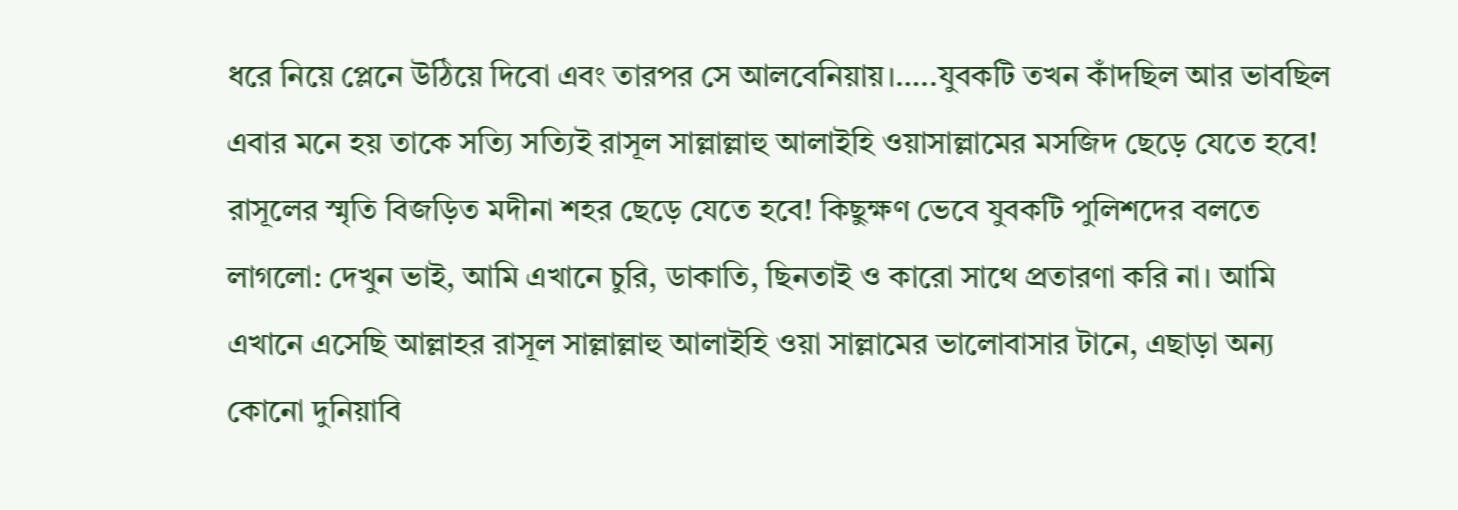ধরে নিয়ে প্লেনে উঠিয়ে দিবো এবং তারপর সে আলবেনিয়ায়।…..যুবকটি তখন কাঁদছিল আর ভাবছিল এবার মনে হয় তাকে সত্যি সত্যিই রাসূল সাল্লাল্লাহু আলাইহি ওয়াসাল্লামের মসজিদ ছেড়ে যেতে হবে! রাসূলের স্মৃতি বিজড়িত মদীনা শহর ছেড়ে যেতে হবে! কিছুক্ষণ ভেবে যুবকটি পুলিশদের বলতে লাগলো: দেখুন ভাই, আমি এখানে চুরি, ডাকাতি, ছিনতাই ও কারো সাথে প্রতারণা করি না। আমি এখানে এসেছি আল্লাহর রাসূল সাল্লাল্লাহু আলাইহি ওয়া সাল্লামের ভালোবাসার টানে, এছাড়া অন্য কোনো দুনিয়াবি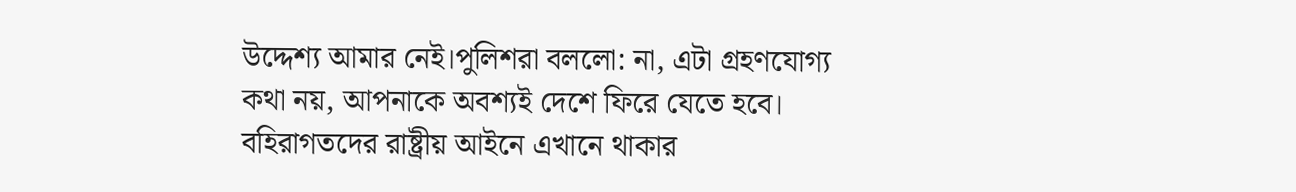উদ্দেশ্য আমার নেই।পুলিশরা বললো: না, এটা গ্রহণযোগ্য কথা নয়, আপনাকে অবশ্যই দেশে ফিরে যেতে হবে। বহিরাগতদের রাষ্ট্রীয় আইনে এখানে থাকার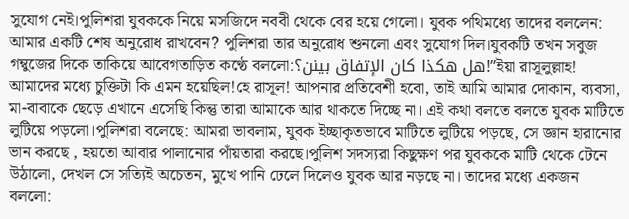সুযোগ নেই।পুলিশরা যুবককে নিয়ে মসজিদে নববী থেকে বের হয়ে গেলো। যুবক পথিমধ্যে তাদের বললেন: আমার একটি শেষ অনুরোধ রাখবেন? পুলিশরা তার অনুরোধ শুনলো এবং সুযোগ দিল।যুবকটি তখন সবুজ গম্বুজের দিকে তাকিয়ে আবেগতাড়িত কণ্ঠে বললো:هل هكذا كان الإتفاق بينن؟!”ইয়া রাসূলুল্লাহ! আমাদের মধ্যে চুক্তিটা কি এমন হয়েছিল!হে রাসূল! আপনার প্রতিবেশী হবো, তাই আমি আমার দোকান, ব্যবসা, মা-বাবাকে ছেড়ে এখানে এসেছি কিন্তু তারা আমাকে আর থাকতে দিচ্ছে না। এই কথা বলতে বলতে যুবক মাটিতে লুটিয়ে পড়লো।পুলিশরা বলেছে: আমরা ভাবলাম, যুবক ইচ্ছাকৃতভাবে মাটিতে লুটিয়ে পড়ছে, সে জ্ঞান হারানোর ভান করছে , হয়তো আবার পালানোর পাঁয়তারা করছে।পুলিশ সদস্যরা কিছুক্ষণ পর যুবককে মাটি থেকে টেনে উঠালো, দেখল সে সত্যিই অচেতন, মুখে পানি ঢেলে দিলেও যুবক আর নড়ছে না। তাদের মধ্যে একজন বললো: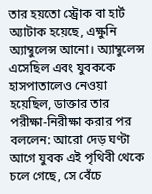তার হয়তো স্ট্রোক বা হার্ট অ্যাটাক হয়েছে, এক্ষুনি অ্যাম্বুলেন্স আনো। অ্যাম্বুলেন্স এসেছিল এবং যুবককে হাসপাতালেও নেওয়া হয়েছিল, ডাক্তার তার পরীক্ষা-নিরীক্ষা করার পর বললেন: আরো দেড় ঘণ্টা আগে যুবক এই পৃথিবী থেকে চলে গেছে, সে বেঁচে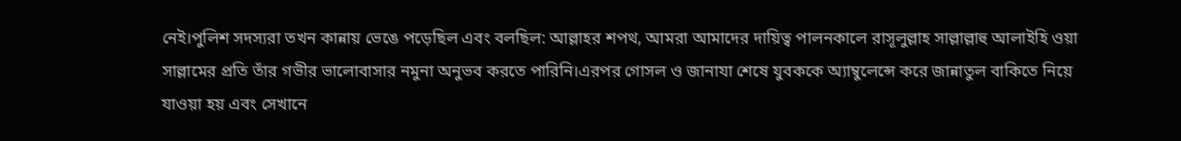নেই।পুলিশ সদস্যরা তখন কান্নায় ভেঙে পড়েছিল এবং বলছিল: আল্লাহর শপথ, আমরা আমাদের দায়িত্ব পালনকালে রাসূলুল্লাহ সাল্লাল্লাহু আলাইহি ওয়া সাল্লামের প্রতি তাঁর গভীর ভালোবাসার নমুনা অনুভব করতে পারিনি।এরপর গোসল ও জানাযা শেষে যুবককে অ্যাম্বুলেন্সে করে জান্নাতুল বাকিতে নিয়ে যাওয়া হয় এবং সেখানে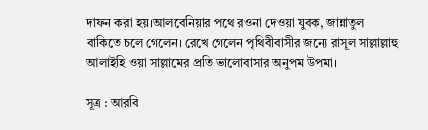দাফন করা হয়।আলবেনিয়ার পথে রওনা দেওয়া যুবক, জান্নাতুল বাকিতে চলে গেলেন। রেখে গেলেন পৃথিবীবাসীর জন্যে রাসূল সাল্লাল্লাহু আলাইহি ওয়া সাল্লামের প্রতি ভালোবাসার অনুপম উপমা।

সূত্র : আরবি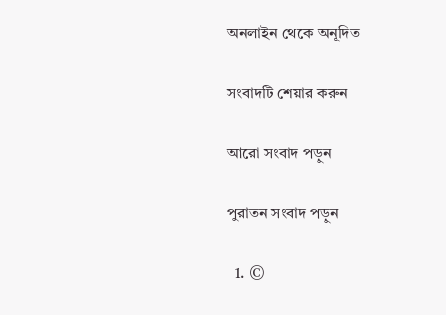অনলাইন থেকে অনূদিত

সংবাদটি শেয়ার করুন

আরো সংবাদ পড়ুন

পুরাতন সংবাদ পড়ুন

  1. ©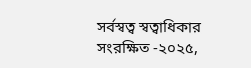সর্বস্বত্ব স্বত্বাধিকার সংরক্ষিত -২০২৫,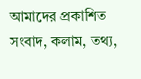আমাদের প্রকাশিত সংবাদ, কলাম, তথ্য,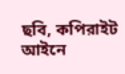ছবি, কপিরাইট আইনে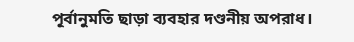পূর্বানুমতি ছাড়া ব্যবহার দণ্ডনীয় অপরাধ।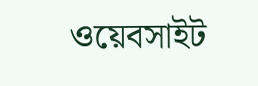ওয়েবসাইট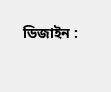ডিজাইন :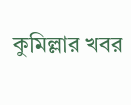কুমিল্লার খবর